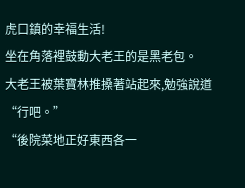虎口鎮的幸福生活!
坐在角落裡鼓動大老王的是黑老包。
大老王被葉寶林推搡著站起來,勉強說道“行吧。”
“後院菜地正好東西各一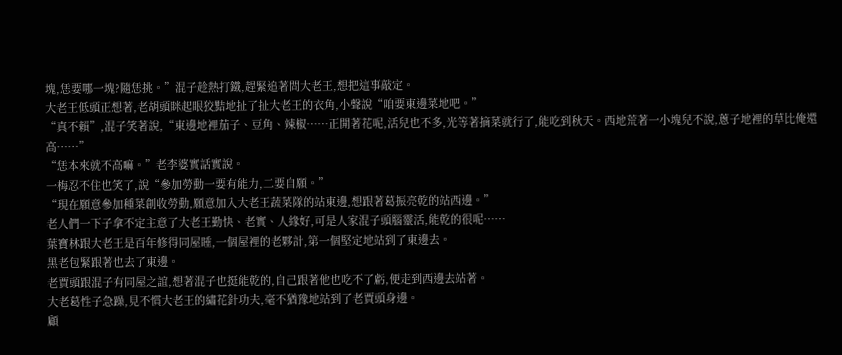塊,恁要哪一塊?隨恁挑。”混子趁熱打鐵,趕緊追著問大老王,想把這事敲定。
大老王低頭正想著,老胡頭眯起眼狡黠地扯了扯大老王的衣角,小聲說“咱要東邊菜地吧。”
“真不賴”,混子笑著說,“東邊地裡茄子、豆角、辣椒……正開著花呢,活兒也不多,光等著摘菜就行了,能吃到秋天。西地荒著一小塊兒不說,蔥子地裡的草比俺還高……”
“恁本來就不高嘛。”老李婆實話實說。
一梅忍不住也笑了,說“參加勞動一要有能力,二要自願。”
“現在願意參加種菜創收勞動,願意加入大老王蔬菜隊的站東邊,想跟著葛振亮乾的站西邊。”
老人們一下子拿不定主意了大老王勤快、老實、人緣好,可是人家混子頭腦靈活,能乾的很呢……
葉寶林跟大老王是百年修得同屋睡,一個屋裡的老夥計,第一個堅定地站到了東邊去。
黑老包緊跟著也去了東邊。
老賈頭跟混子有同屋之誼,想著混子也挺能乾的,自己跟著他也吃不了虧,便走到西邊去站著。
大老葛性子急躁,見不慣大老王的繡花針功夫,毫不猶豫地站到了老賈頭身邊。
顧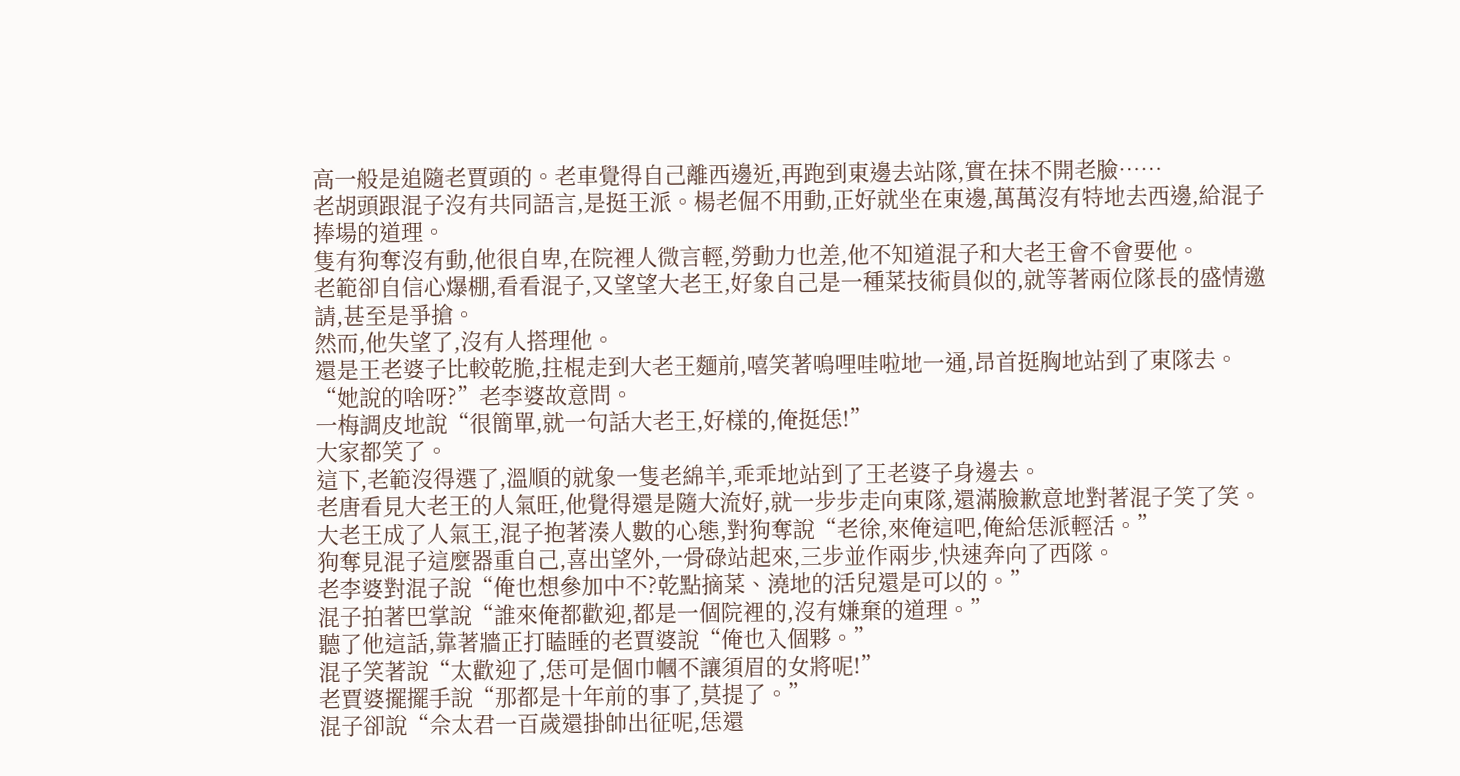高一般是追隨老賈頭的。老車覺得自己離西邊近,再跑到東邊去站隊,實在抹不開老臉……
老胡頭跟混子沒有共同語言,是挺王派。楊老倔不用動,正好就坐在東邊,萬萬沒有特地去西邊,給混子捧場的道理。
隻有狗奪沒有動,他很自卑,在院裡人微言輕,勞動力也差,他不知道混子和大老王會不會要他。
老範卻自信心爆棚,看看混子,又望望大老王,好象自己是一種菜技術員似的,就等著兩位隊長的盛情邀請,甚至是爭搶。
然而,他失望了,沒有人搭理他。
還是王老婆子比較乾脆,拄棍走到大老王麵前,嘻笑著嗚哩哇啦地一通,昂首挺胸地站到了東隊去。
“她說的啥呀?”老李婆故意問。
一梅調皮地說“很簡單,就一句話大老王,好樣的,俺挺恁!”
大家都笑了。
這下,老範沒得選了,溫順的就象一隻老綿羊,乖乖地站到了王老婆子身邊去。
老唐看見大老王的人氣旺,他覺得還是隨大流好,就一步步走向東隊,還滿臉歉意地對著混子笑了笑。
大老王成了人氣王,混子抱著湊人數的心態,對狗奪說“老徐,來俺這吧,俺給恁派輕活。”
狗奪見混子這麼器重自己,喜出望外,一骨碌站起來,三步並作兩步,快速奔向了西隊。
老李婆對混子說“俺也想參加中不?乾點摘菜、澆地的活兒還是可以的。”
混子拍著巴掌說“誰來俺都歡迎,都是一個院裡的,沒有嫌棄的道理。”
聽了他這話,靠著牆正打瞌睡的老賈婆說“俺也入個夥。”
混子笑著說“太歡迎了,恁可是個巾幗不讓須眉的女將呢!”
老賈婆擺擺手說“那都是十年前的事了,莫提了。”
混子卻說“佘太君一百歲還掛帥出征呢,恁還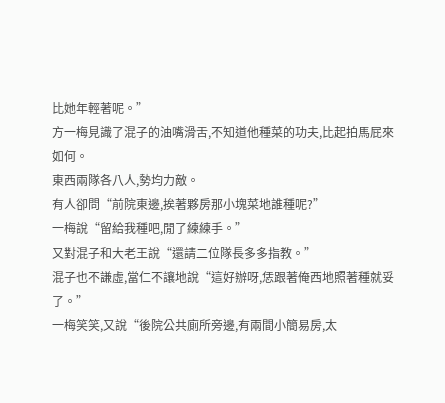比她年輕著呢。”
方一梅見識了混子的油嘴滑舌,不知道他種菜的功夫,比起拍馬屁來如何。
東西兩隊各八人,勢均力敵。
有人卻問“前院東邊,挨著夥房那小塊菜地誰種呢?”
一梅說“留給我種吧,閒了練練手。”
又對混子和大老王說“還請二位隊長多多指教。”
混子也不謙虛,當仁不讓地說“這好辦呀,恁跟著俺西地照著種就妥了。”
一梅笑笑,又說“後院公共廁所旁邊,有兩間小簡易房,太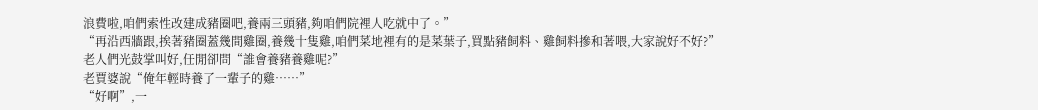浪費啦,咱們索性改建成豬圈吧,養兩三頭豬,夠咱們院裡人吃就中了。”
“再沿西牆跟,挨著豬圈蓋幾間雞圈,養幾十隻雞,咱們菜地裡有的是菜葉子,買點豬飼料、雞飼料摻和著喂,大家說好不好?”
老人們光鼓掌叫好,任閒卻問“誰會養豬養雞呢?”
老賈婆說“俺年輕時養了一輩子的雞……”
“好啊”,一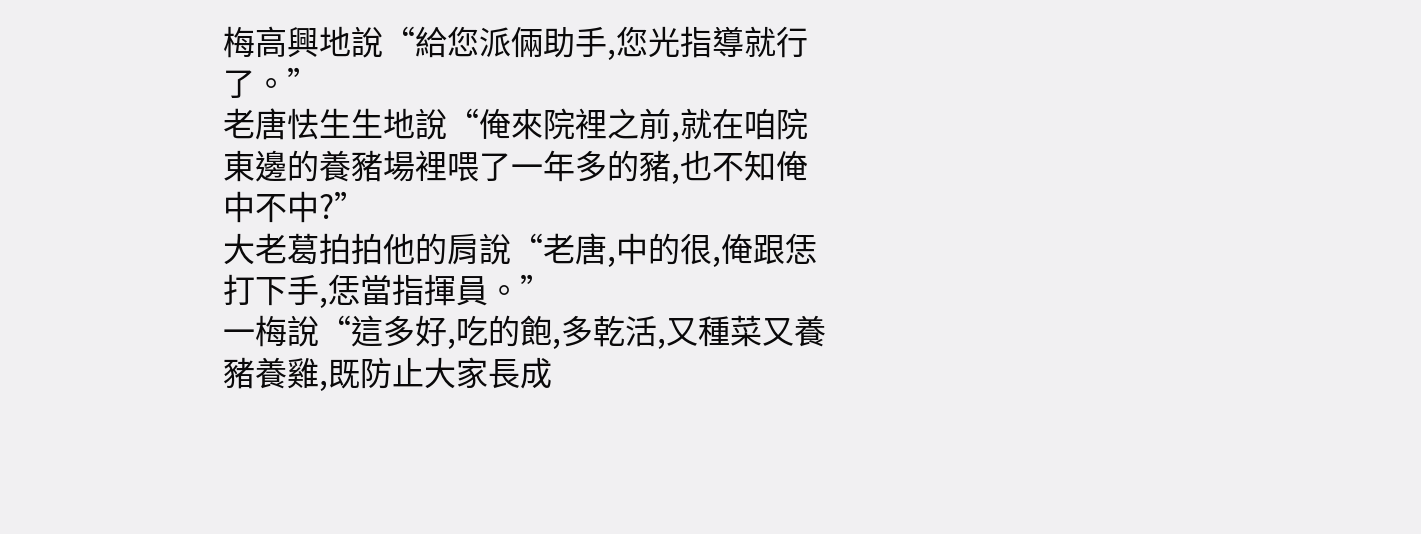梅高興地說“給您派倆助手,您光指導就行了。”
老唐怯生生地說“俺來院裡之前,就在咱院東邊的養豬場裡喂了一年多的豬,也不知俺中不中?”
大老葛拍拍他的肩說“老唐,中的很,俺跟恁打下手,恁當指揮員。”
一梅說“這多好,吃的飽,多乾活,又種菜又養豬養雞,既防止大家長成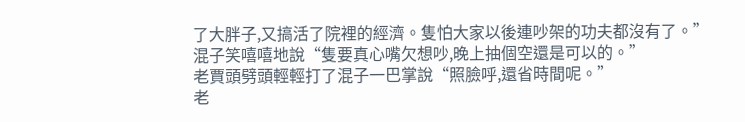了大胖子,又搞活了院裡的經濟。隻怕大家以後連吵架的功夫都沒有了。”
混子笑嘻嘻地說“隻要真心嘴欠想吵,晚上抽個空還是可以的。”
老賈頭劈頭輕輕打了混子一巴掌說“照臉呼,還省時間呢。”
老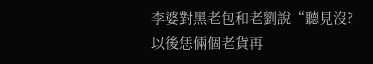李婆對黑老包和老劉說“聽見沒?以後恁倆個老貨再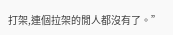打架,連個拉架的閒人都沒有了。”